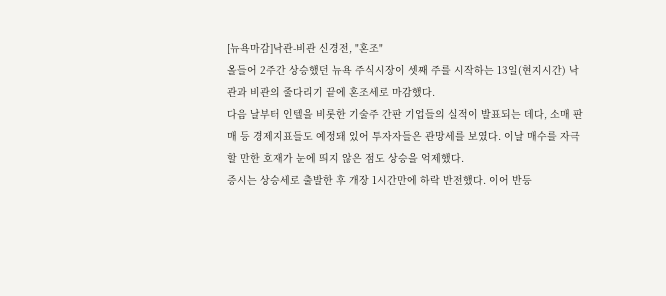[뉴욕마감]낙관-비관 신경전, "혼조"
올들어 2주간 상승했던 뉴욕 주식시장이 셋째 주를 시작하는 13일(현지시간) 낙관과 비관의 줄다리기 끝에 혼조세로 마감했다.
다음 날부터 인텔을 비롯한 기술주 간판 기업들의 실적이 발표되는 데다, 소매 판매 등 경제지표들도 예정돼 있어 투자자들은 관망세를 보였다. 이날 매수를 자극할 만한 호재가 눈에 띄지 않은 점도 상승을 억제했다.
증시는 상승세로 출발한 후 개장 1시간만에 하락 반전했다. 이어 반등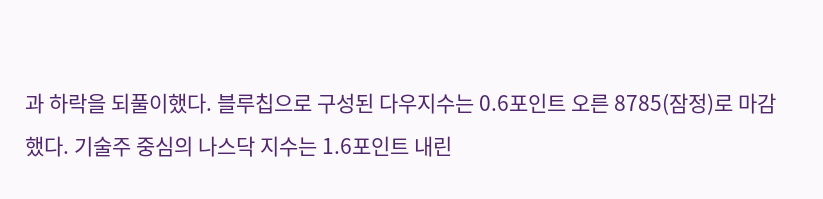과 하락을 되풀이했다. 블루칩으로 구성된 다우지수는 0.6포인트 오른 8785(잠정)로 마감했다. 기술주 중심의 나스닥 지수는 1.6포인트 내린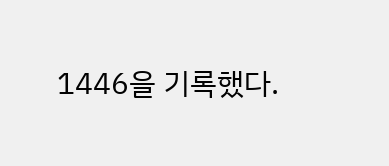1446을 기록했다.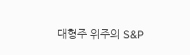대형주 위주의 S&P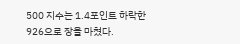500 지수는 1.4포인트 하락한 926으로 장을 마쳤다.